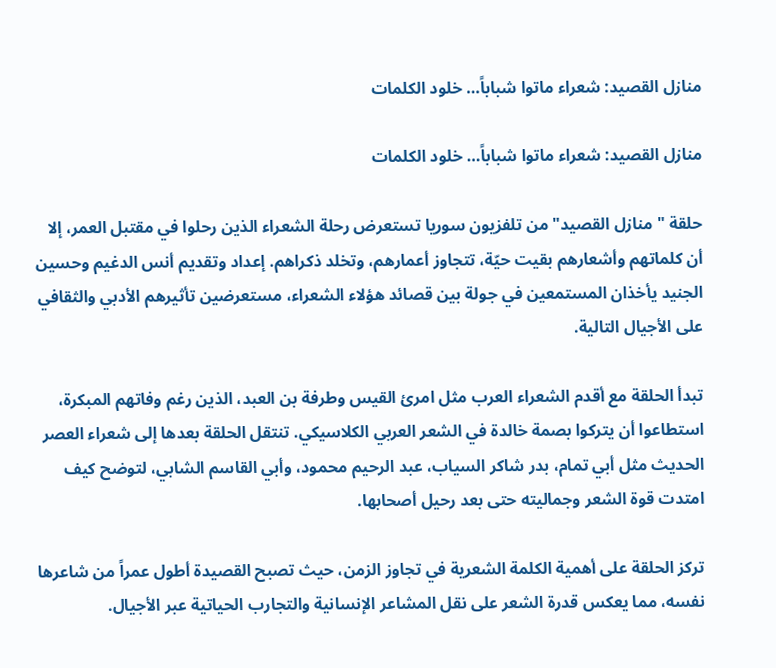منازل القصيد: شعراء ماتوا شباباً… خلود الكلمات

منازل القصيد: شعراء ماتوا شباباً… خلود الكلمات

حلقة "منازل القصيد" من تلفزيون سوريا تستعرض رحلة الشعراء الذين رحلوا في مقتبل العمر، إلا أن كلماتهم وأشعارهم بقيت حيّة، تتجاوز أعمارهم، وتخلد ذكراهم. إعداد وتقديم أنس الدغيم وحسين الجنيد يأخذان المستمعين في جولة بين قصائد هؤلاء الشعراء، مستعرضين تأثيرهم الأدبي والثقافي على الأجيال التالية.

تبدأ الحلقة مع أقدم الشعراء العرب مثل امرئ القيس وطرفة بن العبد، الذين رغم وفاتهم المبكرة، استطاعوا أن يتركوا بصمة خالدة في الشعر العربي الكلاسيكي. تنتقل الحلقة بعدها إلى شعراء العصر الحديث مثل أبي تمام، بدر شاكر السياب، عبد الرحيم محمود، وأبي القاسم الشابي، لتوضح كيف امتدت قوة الشعر وجماليته حتى بعد رحيل أصحابها.

تركز الحلقة على أهمية الكلمة الشعرية في تجاوز الزمن، حيث تصبح القصيدة أطول عمراً من شاعرها نفسه، مما يعكس قدرة الشعر على نقل المشاعر الإنسانية والتجارب الحياتية عبر الأجيال.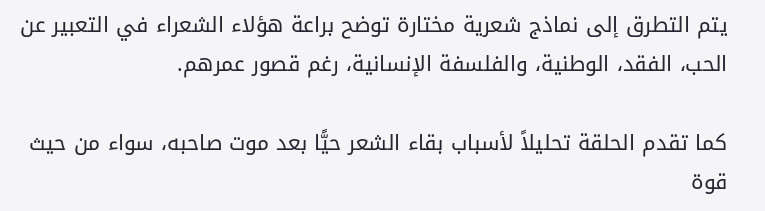يتم التطرق إلى نماذج شعرية مختارة توضح براعة هؤلاء الشعراء في التعبير عن الحب، الفقد، الوطنية، والفلسفة الإنسانية، رغم قصور عمرهم.

كما تقدم الحلقة تحليلاً لأسباب بقاء الشعر حيًّا بعد موت صاحبه، سواء من حيث قوة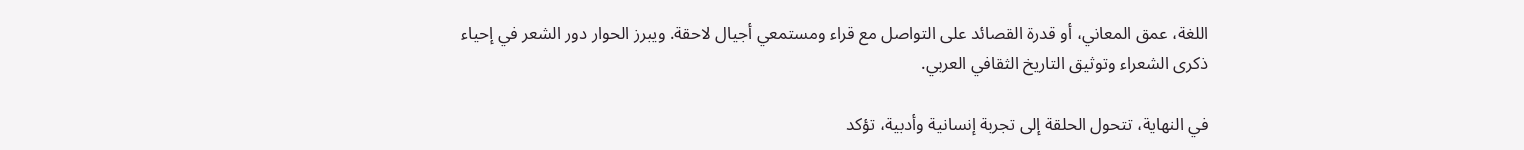اللغة، عمق المعاني، أو قدرة القصائد على التواصل مع قراء ومستمعي أجيال لاحقة. ويبرز الحوار دور الشعر في إحياء ذكرى الشعراء وتوثيق التاريخ الثقافي العربي.

في النهاية، تتحول الحلقة إلى تجربة إنسانية وأدبية، تؤكد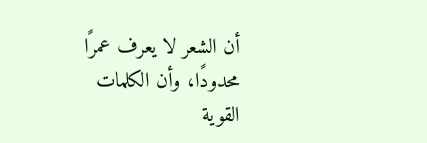أن الشعر لا يعرف عمرًا محدودًا، وأن الكلمات القوية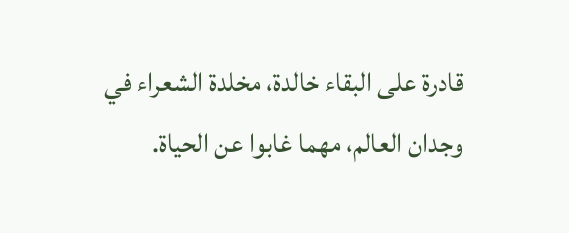قادرة على البقاء خالدة، مخلدة الشعراء في وجدان العالم، مهما غابوا عن الحياة.